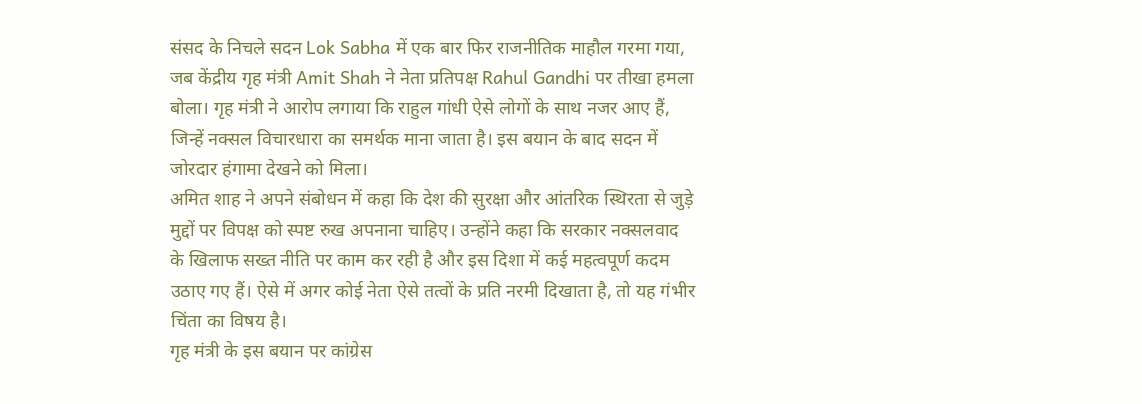संसद के निचले सदन Lok Sabha में एक बार फिर राजनीतिक माहौल गरमा गया, जब केंद्रीय गृह मंत्री Amit Shah ने नेता प्रतिपक्ष Rahul Gandhi पर तीखा हमला बोला। गृह मंत्री ने आरोप लगाया कि राहुल गांधी ऐसे लोगों के साथ नजर आए हैं, जिन्हें नक्सल विचारधारा का समर्थक माना जाता है। इस बयान के बाद सदन में जोरदार हंगामा देखने को मिला।
अमित शाह ने अपने संबोधन में कहा कि देश की सुरक्षा और आंतरिक स्थिरता से जुड़े मुद्दों पर विपक्ष को स्पष्ट रुख अपनाना चाहिए। उन्होंने कहा कि सरकार नक्सलवाद के खिलाफ सख्त नीति पर काम कर रही है और इस दिशा में कई महत्वपूर्ण कदम उठाए गए हैं। ऐसे में अगर कोई नेता ऐसे तत्वों के प्रति नरमी दिखाता है, तो यह गंभीर चिंता का विषय है।
गृह मंत्री के इस बयान पर कांग्रेस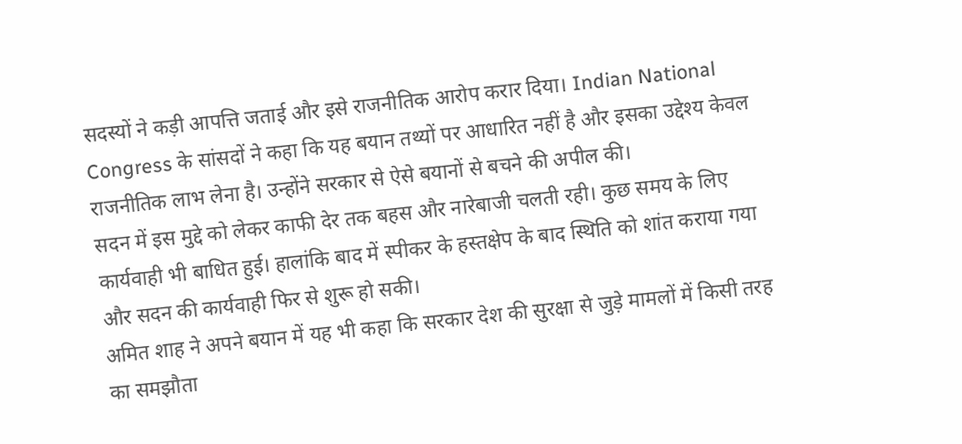सदस्यों ने कड़ी आपत्ति जताई और इसे राजनीतिक आरोप करार दिया। Indian National Congress के सांसदों ने कहा कि यह बयान तथ्यों पर आधारित नहीं है और इसका उद्देश्य केवल राजनीतिक लाभ लेना है। उन्होंने सरकार से ऐसे बयानों से बचने की अपील की।
सदन में इस मुद्दे को लेकर काफी देर तक बहस और नारेबाजी चलती रही। कुछ समय के लिए कार्यवाही भी बाधित हुई। हालांकि बाद में स्पीकर के हस्तक्षेप के बाद स्थिति को शांत कराया गया और सदन की कार्यवाही फिर से शुरू हो सकी।
अमित शाह ने अपने बयान में यह भी कहा कि सरकार देश की सुरक्षा से जुड़े मामलों में किसी तरह का समझौता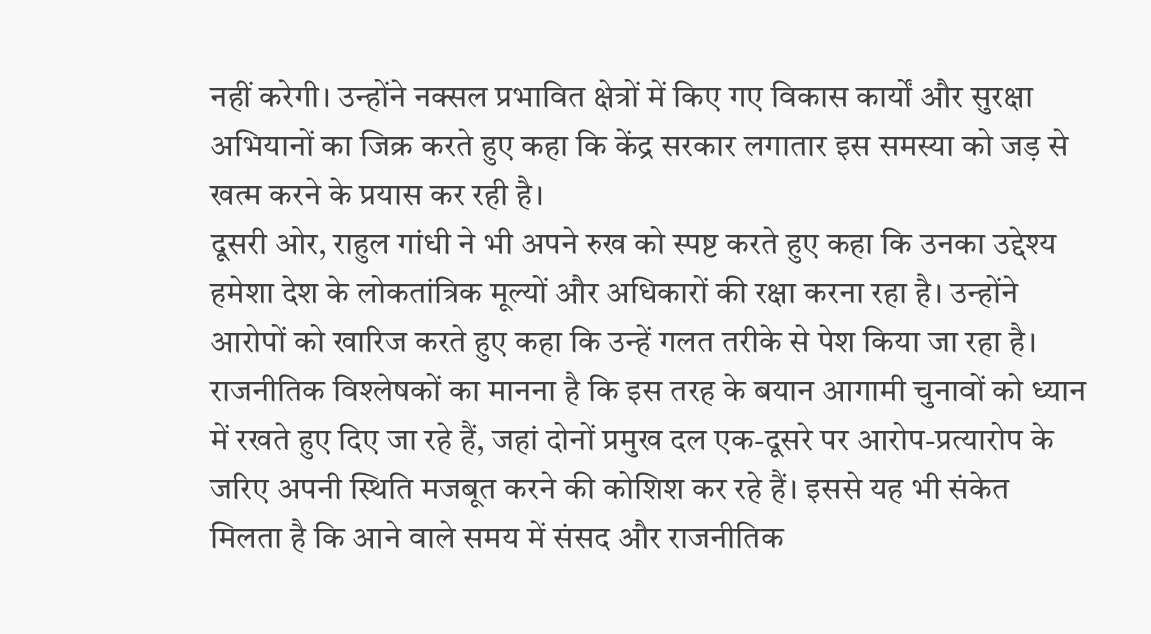नहीं करेगी। उन्होंने नक्सल प्रभावित क्षेत्रों में किए गए विकास कार्यों और सुरक्षा अभियानों का जिक्र करते हुए कहा कि केंद्र सरकार लगातार इस समस्या को जड़ से खत्म करने के प्रयास कर रही है।
दूसरी ओर, राहुल गांधी ने भी अपने रुख को स्पष्ट करते हुए कहा कि उनका उद्देश्य हमेशा देश के लोकतांत्रिक मूल्यों और अधिकारों की रक्षा करना रहा है। उन्होंने आरोपों को खारिज करते हुए कहा कि उन्हें गलत तरीके से पेश किया जा रहा है।
राजनीतिक विश्लेषकों का मानना है कि इस तरह के बयान आगामी चुनावों को ध्यान में रखते हुए दिए जा रहे हैं, जहां दोनों प्रमुख दल एक-दूसरे पर आरोप-प्रत्यारोप के जरिए अपनी स्थिति मजबूत करने की कोशिश कर रहे हैं। इससे यह भी संकेत मिलता है कि आने वाले समय में संसद और राजनीतिक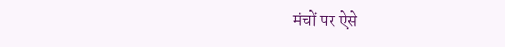मंचों पर ऐसे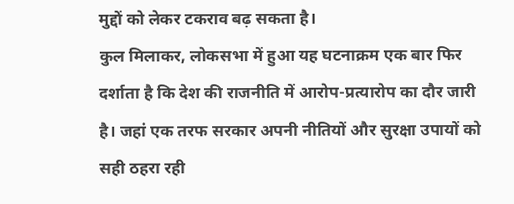मुद्दों को लेकर टकराव बढ़ सकता है।
कुल मिलाकर, लोकसभा में हुआ यह घटनाक्रम एक बार फिर दर्शाता है कि देश की राजनीति में आरोप-प्रत्यारोप का दौर जारी है। जहां एक तरफ सरकार अपनी नीतियों और सुरक्षा उपायों को सही ठहरा रही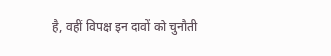है, वहीं विपक्ष इन दावों को चुनौती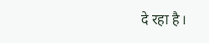दे रहा है।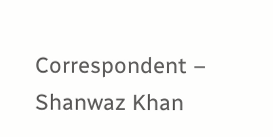Correspondent – Shanwaz Khan